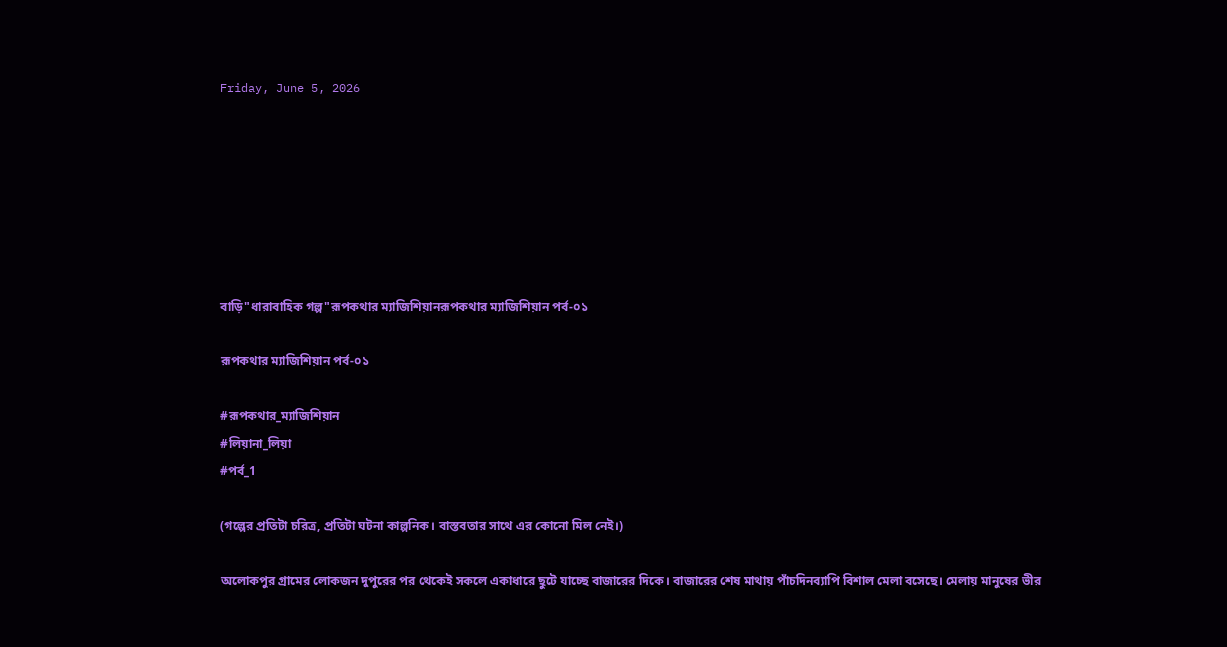Friday, June 5, 2026







বাড়ি"ধারাবাহিক গল্প"রূপকথার ম্যাজিশিয়ানরূপকথার ম্যাজিশিয়ান পর্ব-০১

রূপকথার ম্যাজিশিয়ান পর্ব-০১

#রূপকথার_ম্যাজিশিয়ান
#লিয়ানা_লিয়া
#পর্ব_1

(গল্পের প্রতিটা চরিত্র, প্রতিটা ঘটনা কাল্পনিক। বাস্তবতার সাথে এর কোনো মিল নেই।)

অলোকপুর গ্রামের লোকজন দুপুরের পর থেকেই সকলে একাধারে ছুটে যাচ্ছে বাজারের দিকে। বাজারের শেষ মাথায় পাঁচদিনব্যাপি বিশাল মেলা বসেছে। মেলায় মানুষের ভীর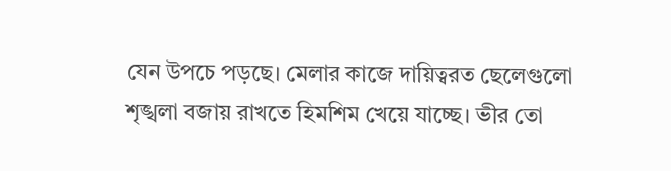যেন উপচে পড়ছে। মেলার কাজে দায়িত্বরত ছেলেগুলো শৃঙ্খলা বজায় রাখতে হিমশিম খেয়ে যাচ্ছে। ভীর তো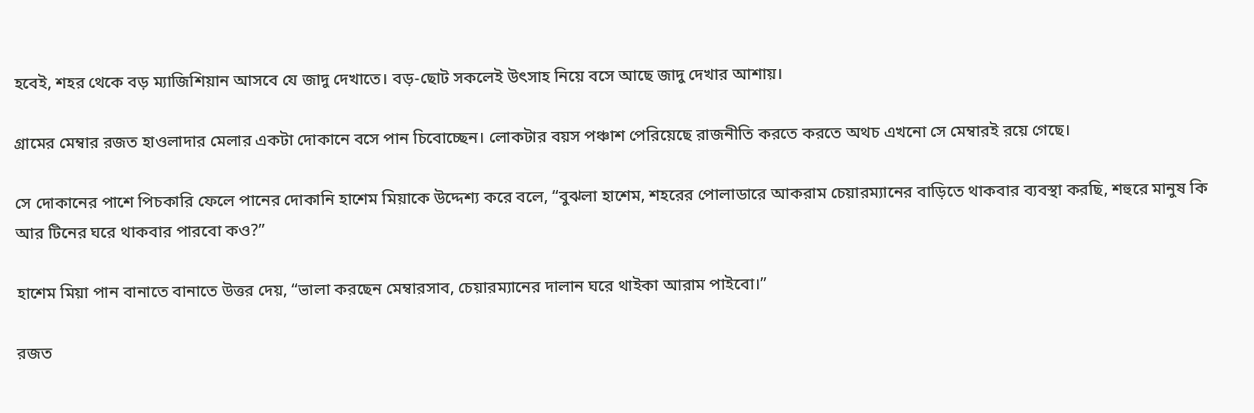হবেই, শহর থেকে বড় ম্যাজিশিয়ান আসবে যে জাদু দেখাতে। বড়-ছোট সকলেই উৎসাহ নিয়ে বসে আছে জাদু দেখার আশায়।

গ্রামের মেম্বার রজত হাওলাদার মেলার একটা দোকানে বসে পান চিবোচ্ছেন। লোকটার বয়স পঞ্চাশ পেরিয়েছে রাজনীতি করতে করতে অথচ এখনো সে মেম্বারই রয়ে গেছে।

সে দোকানের পাশে পিচকারি ফেলে পানের দোকানি হাশেম মিয়াকে উদ্দেশ্য করে বলে, “বুঝলা হাশেম, শহরের পোলাডারে আকরাম চেয়ারম্যানের বাড়িতে থাকবার ব্যবস্থা করছি, শহুরে মানুষ কি আর টিনের ঘরে থাকবার পারবো কও?”

হাশেম মিয়া পান বানাতে বানাতে উত্তর দেয়, “ভালা করছেন মেম্বারসাব, চেয়ারম্যানের দালান ঘরে থাইকা আরাম পাইবো।”

রজত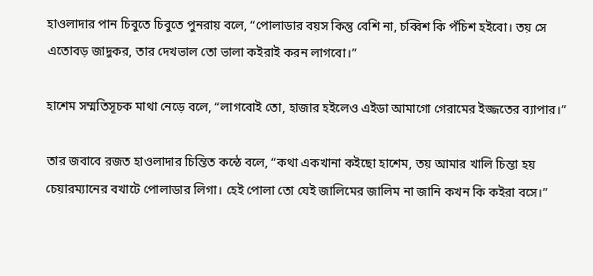হাওলাদার পান চিবুতে চিবুতে পুনরায় বলে, “পোলাডার বয়স কিন্তু বেশি না, চব্বিশ কি পঁচিশ হইবো। তয় সে এতোবড় জাদুকর, তার দেখভাল তো ভালা কইরাই করন লাগবো।”

হাশেম সম্মতিসূচক মাথা নেড়ে বলে, “লাগবোই তো, হাজার হইলেও এইডা আমাগো গেরামের ইজ্জতের ব্যাপার।”

তার জবাবে রজত হাওলাদার চিন্তিত কন্ঠে বলে, “কথা একখানা কইছো হাশেম, তয় আমার খালি চিন্তা হয় চেয়ারম্যানের বখাটে পোলাডার লিগা। হেই পোলা তো যেই জালিমের জালিম না জানি কখন কি কইরা বসে।”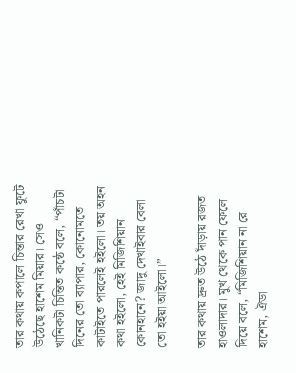তার কথায় কপালে চিন্তার রেখা ফুটে উঠেছে হাশেম মিয়ার। সেও খানিকটা চিন্তিত কন্ঠে বলে, “পাঁচটা দিনের তো ব্যাপার, কোনোমতে কাটাইতে পারলেই হইলো। তয় অহন কথা হইলো, হেই মিজিশিয়ান কোনহানে? জাদু দেখাইবার বেলা তো হইয়া আইলো।”

তার কথায় দ্রুত উঠে দাঁড়ায় রজত হাওলাদার। মুখ থেকে পান ফেলে দিয়ে বলে, “মিজিশিয়ান না রে হাশেম, ঐডা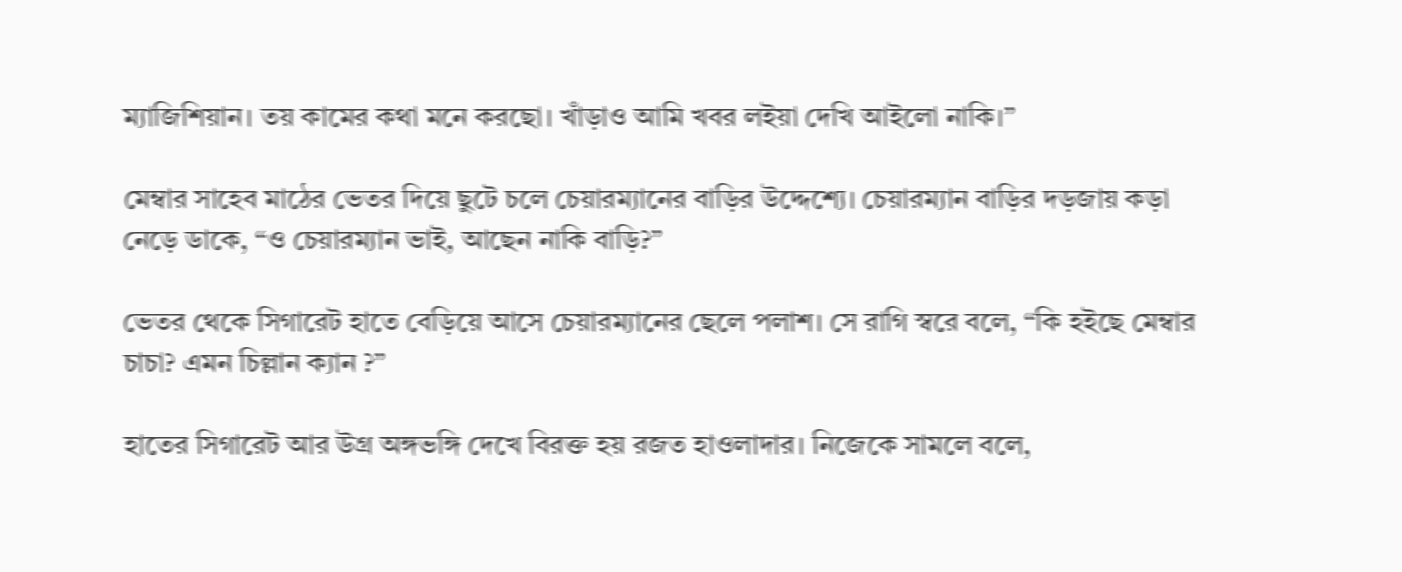ম্যাজিশিয়ান। তয় কামের কথা মনে করছো। খাঁড়াও আমি খবর লইয়া দেখি আইলো নাকি।”

মেম্বার সাহেব মাঠের ভেতর দিয়ে ছুটে চলে চেয়ারম্যানের বাড়ির উদ্দেশ্যে। চেয়ারম্যান বাড়ির দড়জায় কড়া নেড়ে ডাকে, “ও চেয়ারম্যান ভাই, আছেন নাকি বাড়ি?”

ভেতর থেকে সিগারেট হাতে বেড়িয়ে আসে চেয়ারম্যানের ছেলে পলাশ। সে রাগি স্বরে বলে, “কি হইছে মেম্বার চাচা? এমন চিল্লান ক্যান ?”

হাতের সিগারেট আর উগ্র অঙ্গভঙ্গি দেখে বিরক্ত হয় রজত হাওলাদার। নিজেকে সামলে বলে,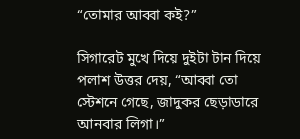“তোমার আব্বা কই?”

সিগারেট মুখে দিয়ে দুইটা টান দিয়ে পলাশ উত্তর দেয়, “আব্বা তো স্টেশনে গেছে, জাদুকর ছেড়াডারে আনবার লিগা।”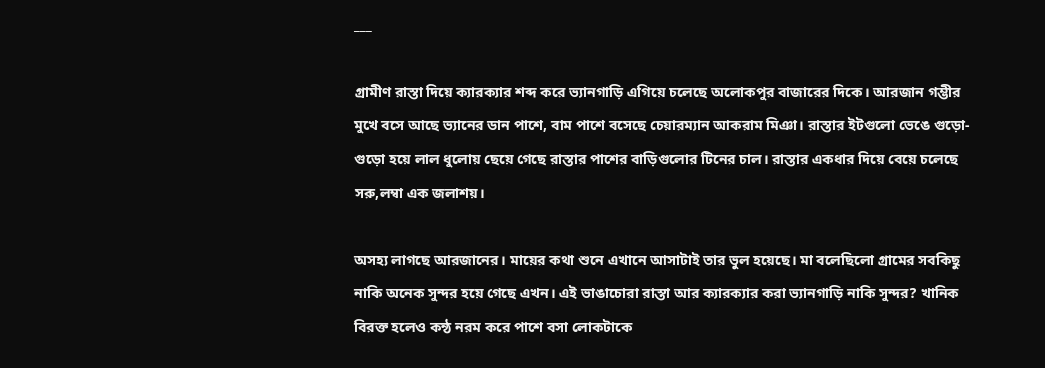___

গ্রামীণ রাস্তা দিয়ে ক্যারক্যার শব্দ করে ভ্যানগাড়ি এগিয়ে চলেছে অলোকপুর বাজারের দিকে। আরজান গম্ভীর মুখে বসে আছে ভ্যানের ডান পাশে, বাম পাশে বসেছে চেয়ারম্যান আকরাম মিঞা। রাস্তার ইটগুলো ভেঙে গুড়ো-গুড়ো হয়ে লাল ধুলোয় ছেয়ে গেছে রাস্তার পাশের বাড়িগুলোর টিনের চাল। রাস্তার একধার দিয়ে বেয়ে চলেছে সরু,লম্বা এক জলাশয়।

অসহ্য লাগছে আরজানের। মায়ের কথা শুনে এখানে আসাটাই তার ভুল হয়েছে। মা বলেছিলো গ্রামের সবকিছু নাকি অনেক সুন্দর হয়ে গেছে এখন। এই ভাঙাচোরা রাস্তা আর ক্যারক্যার করা ভ্যানগাড়ি নাকি সুন্দর? খানিক বিরক্ত হলেও কন্ঠ নরম করে পাশে বসা লোকটাকে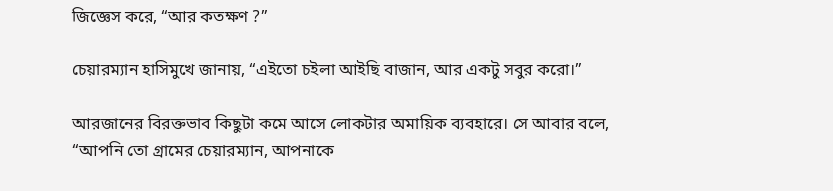জিজ্ঞেস করে, “আর কতক্ষণ ?”

চেয়ারম্যান হাসিমুখে জানায়, “এইতো চইলা আইছি বাজান, আর একটু সবুর করো।”

আরজানের বিরক্তভাব কিছুটা কমে আসে লোকটার অমায়িক ব্যবহারে। সে আবার বলে, “আপনি তো গ্রামের চেয়ারম্যান, আপনাকে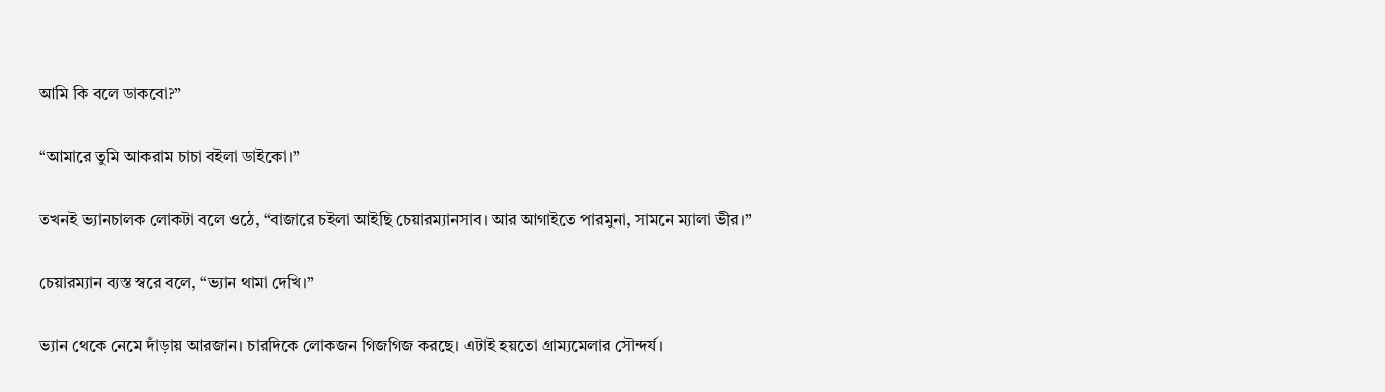আমি কি বলে ডাকবো?”

“আমারে তুমি আকরাম চাচা বইলা ডাইকো।”

তখনই ভ্যানচালক লোকটা বলে ওঠে, “বাজারে চইলা আইছি চেয়ারম্যানসাব। আর আগাইতে পারমুনা, সামনে ম্যালা ভীর।”

চেয়ারম্যান ব্যস্ত স্বরে বলে, “ভ্যান থামা দেখি।”

ভ্যান থেকে নেমে দাঁড়ায় আরজান। চারদিকে লোকজন গিজগিজ করছে। এটাই হয়তো গ্রাম্যমেলার সৌন্দর্য।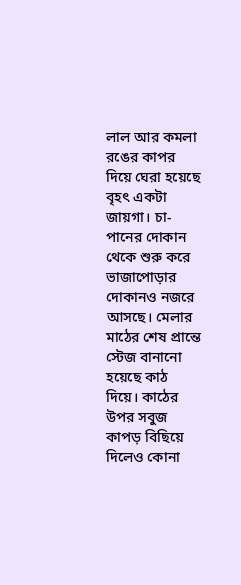লাল আর কমলা রঙের কাপর দিয়ে ঘেরা হয়েছে বৃহৎ একটা জায়গা। চা-পানের দোকান থেকে শুরু করে ভাজাপোড়ার দোকানও নজরে আসছে। মেলার মাঠের শেষ প্রান্তে স্টেজ বানানো হয়েছে কাঠ দিয়ে। কাঠের উপর সবুজ কাপড় বিছিয়ে দিলেও কোনা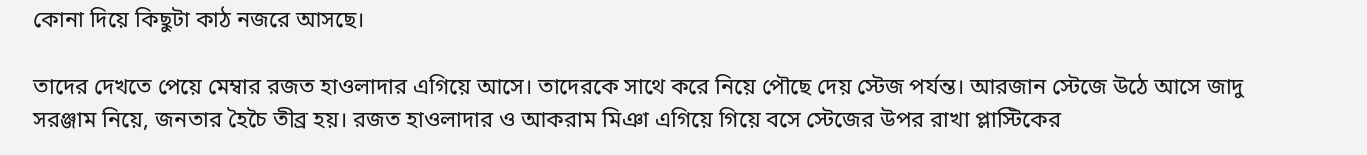কোনা দিয়ে কিছুটা কাঠ নজরে আসছে।

তাদের দেখতে পেয়ে মেম্বার রজত হাওলাদার এগিয়ে আসে। তাদেরকে সাথে করে নিয়ে পৌছে দেয় স্টেজ পর্যন্ত। আরজান স্টেজে উঠে আসে জাদু সরঞ্জাম নিয়ে, জনতার হৈচৈ তীব্র হয়। রজত হাওলাদার ও আকরাম মিঞা এগিয়ে গিয়ে বসে স্টেজের উপর রাখা প্লাস্টিকের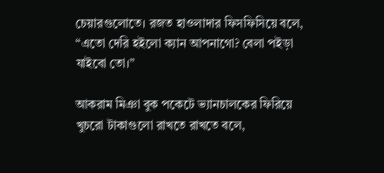চেয়ারগুলোতে। রজত হাওলাদার ফিসফিসিয়ে বলে, “এতো দেরি হইলো ক্যান আপনাগো? বেলা পইড়া যাইবো তো।”

আকরাম মিঞা বুক পকেটে ভ্যানচালকের ফিরিয়ে খুচরো টাকাগুলো রাখতে রাখতে বলে,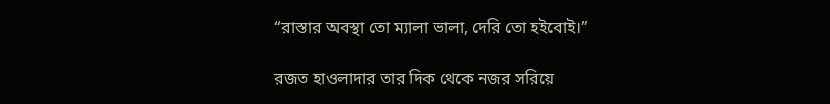“রাস্তার অবস্থা তো ম্যালা ভালা, দেরি তো হইবোই।”

রজত হাওলাদার তার দিক থেকে নজর সরিয়ে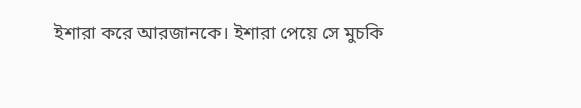ইশারা করে আরজানকে। ইশারা পেয়ে সে মুচকি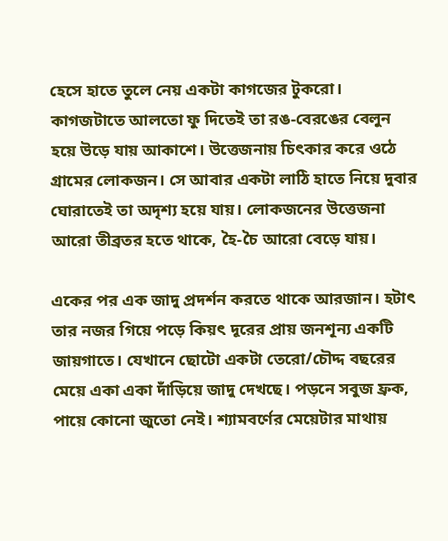হেসে হাতে তুলে নেয় একটা কাগজের টুকরো। কাগজটাতে আলতো ফু দিতেই তা রঙ-বেরঙের বেলুন হয়ে উড়ে যায় আকাশে। উত্তেজনায় চিৎকার করে ওঠে গ্রামের লোকজন। সে আবার একটা লাঠি হাতে নিয়ে দুবার ঘোরাতেই তা অদৃশ্য হয়ে যায়। লোকজনের উত্তেজনা আরো তীব্রতর হতে থাকে, হৈ-চৈ আরো বেড়ে যায়।

একের পর এক জাদু প্রদর্শন করতে থাকে আরজান। হটাৎ তার নজর গিয়ে পড়ে কিয়ৎ দূরের প্রায় জনশূন্য একটি জায়গাতে। যেখানে ছোটো একটা তেরো/চৌদ্দ বছরের মেয়ে একা একা দাঁড়িয়ে জাদু দেখছে। পড়নে সবুজ ফ্রক, পায়ে কোনো জুতো নেই। শ্যামবর্ণের মেয়েটার মাথায়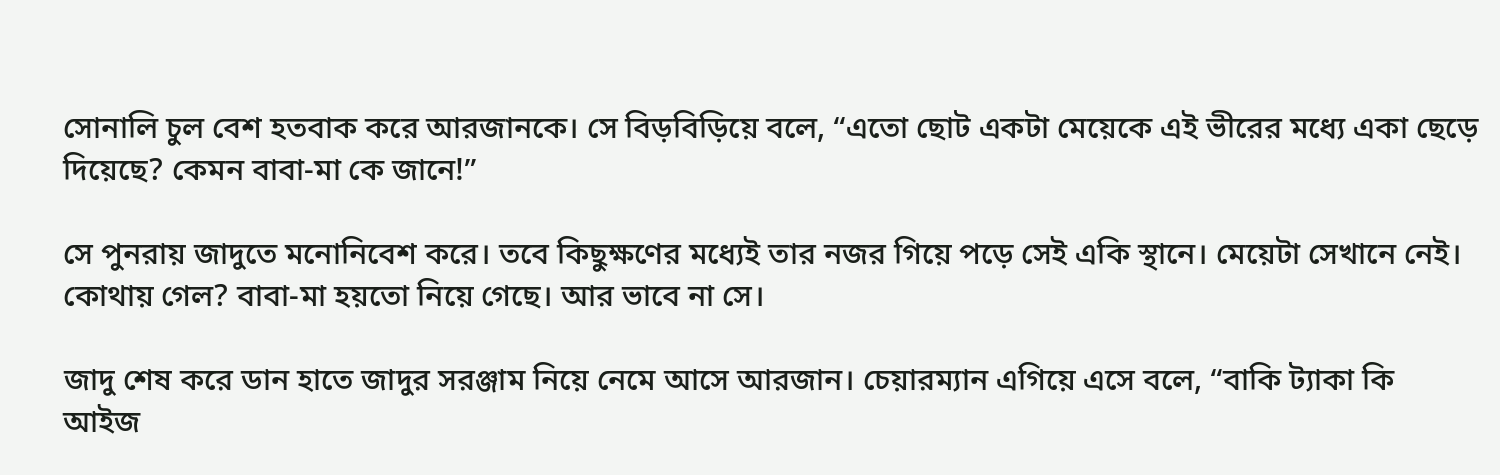সোনালি চুল বেশ হতবাক করে আরজানকে। সে বিড়বিড়িয়ে বলে, “এতো ছোট একটা মেয়েকে এই ভীরের মধ্যে একা ছেড়ে দিয়েছে? কেমন বাবা-মা কে জানে!”

সে পুনরায় জাদুতে মনোনিবেশ করে। তবে কিছুক্ষণের মধ্যেই তার নজর গিয়ে পড়ে সেই একি স্থানে। মেয়েটা সেখানে নেই। কোথায় গেল? বাবা-মা হয়তো নিয়ে গেছে। আর ভাবে না সে।

জাদু শেষ করে ডান হাতে জাদুর সরঞ্জাম নিয়ে নেমে আসে আরজান। চেয়ারম্যান এগিয়ে এসে বলে, “বাকি ট্যাকা কি আইজ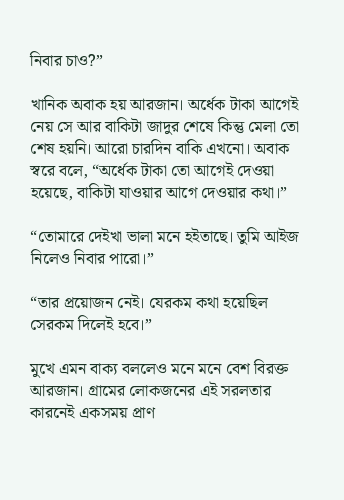নিবার চাও?”

খানিক অবাক হয় আরজান। অর্ধেক টাকা আগেই নেয় সে আর বাকিটা জাদুর শেষে কিন্তু মেলা তো শেষ হয়নি। আরো চারদিন বাকি এখনো। অবাক স্বরে বলে, “অর্ধেক টাকা তো আগেই দেওয়া হয়েছে, বাকিটা যাওয়ার আগে দেওয়ার কথা।”

“তোমারে দেইখা ভালা মনে হইতাছে। তুমি আইজ নিলেও নিবার পারো।”

“তার প্রয়োজন নেই। যেরকম কথা হয়েছিল সেরকম দিলেই হবে।”

মুখে এমন বাক্য বললেও মনে মনে বেশ বিরক্ত আরজান। গ্রামের লোকজনের এই সরলতার কারনেই একসময় প্রাণ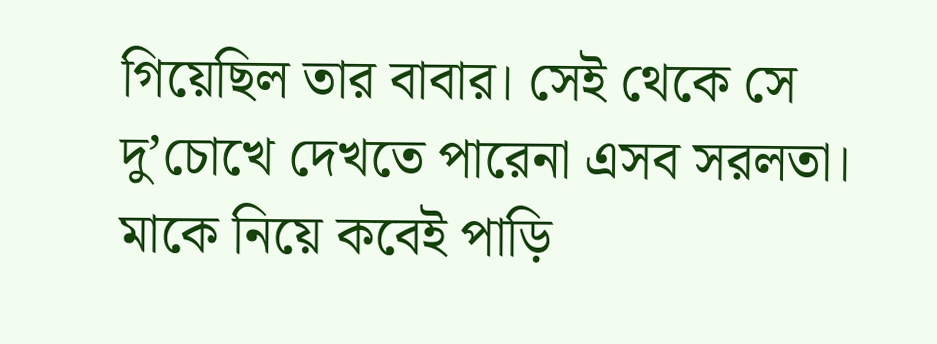গিয়েছিল তার বাবার। সেই থেকে সে দু’চোখে দেখতে পারেনা এসব সরলতা। মাকে নিয়ে কবেই পাড়ি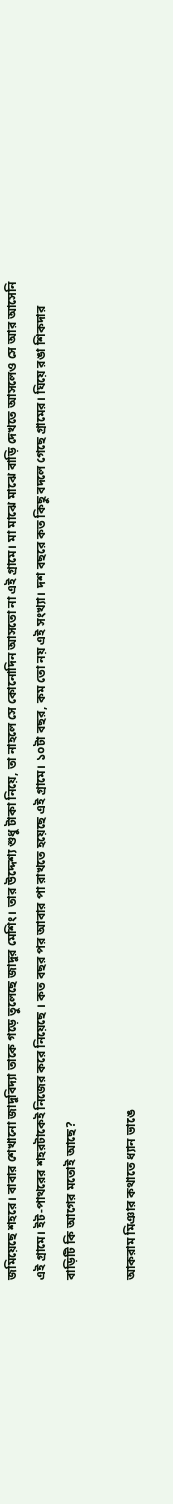জমিয়েছে শহরে। বাবার শেখানো জাদুবিদ্যা তাকে গড়ে তুলেছে জাদুর মেশিং। তার উদ্দেশ্য শুধু টাকা নিয়ে, তা নাহলে সে কোনোদিন আসতো না এই গ্রামে। মা মাঝে মাঝে বাড়ি দেখতে আসলেও সে আর আসেনি এই গ্রামে। ইট-পাথরের শহরটাকেই নিজের করে নিয়েছে । কত বছর পর আবার পা রাখতে হয়েছে এই গ্রামে। ১০টা বছর, কম তো নয় এই সংখ্যা। দশ বছরে কত কিছু বদলে গেছে গ্রামের। ঘিয়ে রঙা শিকদার বাড়িটি কি আগের মতোই আছে?

আকরাম মিঞার কথাতে ধ্যান ভাঙে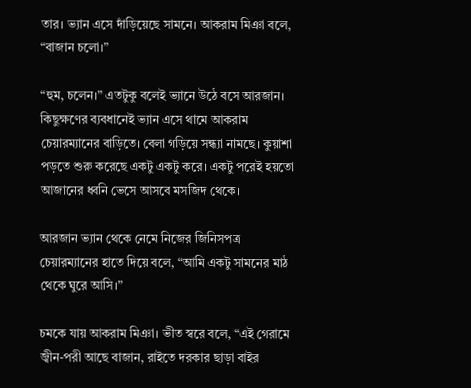তার। ভ্যান এসে দাঁড়িয়েছে সামনে। আকরাম মিঞা বলে, “বাজান চলো।”

“হুম, চলেন।” এতটুকু বলেই ভ্যানে উঠে বসে আরজান।
কিছুক্ষণের ব্যবধানেই ভ্যান এসে থামে আকরাম চেয়ারম্যানের বাড়িতে। বেলা গড়িয়ে সন্ধ্যা নামছে। কুয়াশা পড়তে শুরু করেছে একটু একটু করে। একটু পরেই হয়তো আজানের ধ্বনি ভেসে আসবে মসজিদ থেকে।

আরজান ভ্যান থেকে নেমে নিজের জিনিসপত্র চেয়ারম্যানের হাতে দিয়ে বলে, “আমি একটু সামনের মাঠ থেকে ঘুরে আসি।”

চমকে যায় আকরাম মিঞা। ভীত স্বরে বলে, “এই গেরামে জ্বীন-পরী আছে বাজান, রাইতে দরকার ছাড়া বাইর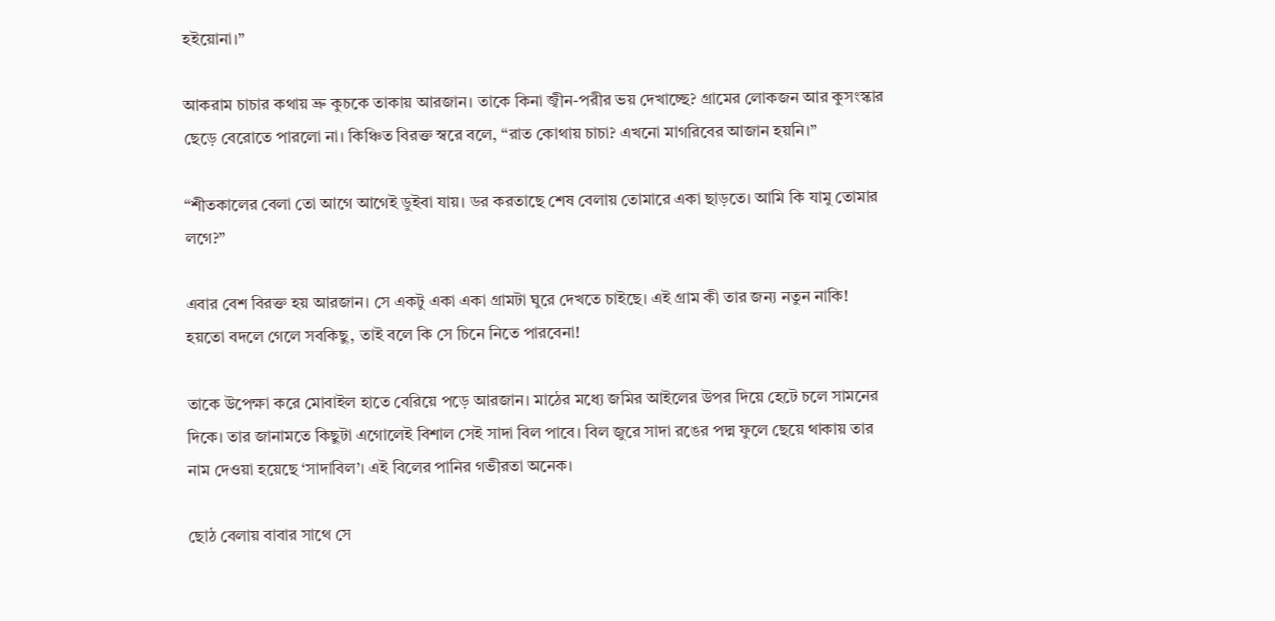হইয়োনা।”

আকরাম চাচার কথায় ভ্রু কুচকে তাকায় আরজান। তাকে কিনা জ্বীন-পরীর ভয় দেখাচ্ছে? গ্রামের লোকজন আর কুসংস্কার ছেড়ে বেরোতে পারলো না। কিঞ্চিত বিরক্ত স্বরে বলে, “রাত কোথায় চাচা? এখনো মাগরিবের আজান হয়নি।”

“শীতকালের বেলা তো আগে আগেই ডুইবা যায়। ডর করতাছে শেষ বেলায় তোমারে একা ছাড়তে। আমি কি যামু তোমার লগে?”

এবার বেশ বিরক্ত হয় আরজান। সে একটু একা একা গ্রামটা ঘুরে দেখতে চাইছে। এই গ্রাম কী তার জন্য নতুন নাকি! হয়তো বদলে গেলে সবকিছু, তাই বলে কি সে চিনে নিতে পারবেনা!

তাকে উপেক্ষা করে মোবাইল হাতে বেরিয়ে পড়ে আরজান। মাঠের মধ্যে জমির আইলের উপর দিয়ে হেটে চলে সামনের দিকে। তার জানামতে কিছুটা এগোলেই বিশাল সেই সাদা বিল পাবে। বিল জুরে সাদা রঙের পদ্ম ফুলে ছেয়ে থাকায় তার নাম দেওয়া হয়েছে ‘সাদাবিল’। এই বিলের পানির গভীরতা অনেক।

ছোঠ বেলায় বাবার সাথে সে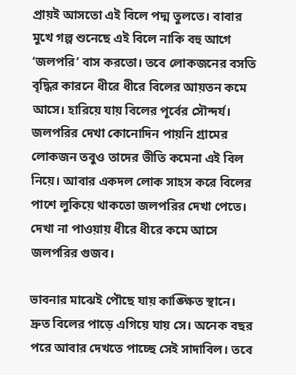প্রায়ই আসতো এই বিলে পদ্ম তুলতে। বাবার মুখে গল্প শুনেছে এই বিলে নাকি বহু আগে ‘জলপরি’ বাস করতো। তবে লোকজনের বসতি বৃদ্ধির কারনে ধীরে ধীরে বিলের আয়তন কমে আসে। হারিয়ে যায় বিলের পূর্বের সৌন্দর্য। জলপরির দেখা কোনোদিন পায়নি গ্রামের লোকজন তবুও তাদের ভীতি কমেনা এই বিল নিয়ে। আবার একদল লোক সাহস করে বিলের পাশে লুকিয়ে থাকতো জলপরির দেখা পেতে। দেখা না পাওয়ায় ধীরে ধীরে কমে আসে জলপরির গুজব।

ভাবনার মাঝেই পৌছে যায় কাঙ্ক্ষিত স্থানে। দ্রুত বিলের পাড়ে এগিয়ে যায় সে। অনেক বছর পরে আবার দেখতে পাচ্ছে সেই সাদাবিল। তবে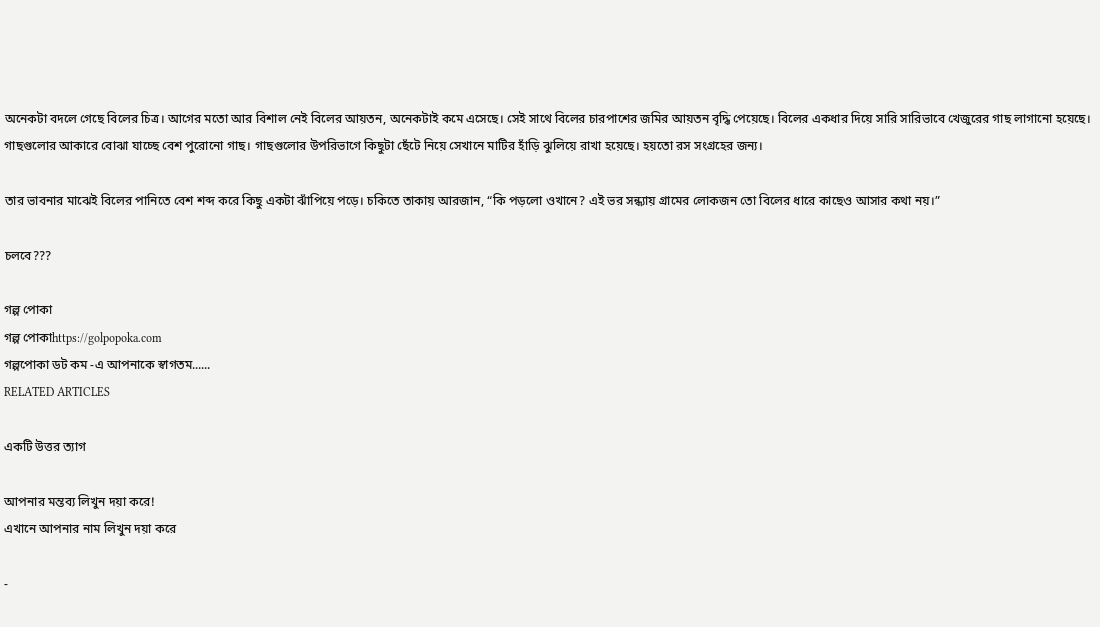অনেকটা বদলে গেছে বিলের চিত্র। আগের মতো আর বিশাল নেই বিলের আয়তন, অনেকটাই কমে এসেছে। সেই সাথে বিলের চারপাশের জমির আয়তন বৃদ্ধি পেয়েছে। বিলের একধার দিয়ে সারি সারিভাবে খেজুরের গাছ লাগানো হয়েছে। গাছগুলোর আকারে বোঝা যাচ্ছে বেশ পুরোনো গাছ। গাছগুলোর উপরিভাগে কিছুটা ছেঁটে নিয়ে সেখানে মাটির হাঁড়ি ঝুলিয়ে রাখা হয়েছে। হয়তো রস সংগ্রহের জন্য।

তার ভাবনার মাঝেই বিলের পানিতে বেশ শব্দ করে কিছু একটা ঝাঁপিয়ে পড়ে। চকিতে তাকায় আরজান, “কি পড়লো ওখানে? এই ভর সন্ধ্যায় গ্রামের লোকজন তো বিলের ধারে কাছেও আসার কথা নয়।”

চলবে???

গল্প পোকা
গল্প পোকাhttps://golpopoka.com
গল্পপোকা ডট কম -এ আপনাকে স্বাগতম......
RELATED ARTICLES

একটি উত্তর ত্যাগ

আপনার মন্তব্য লিখুন দয়া করে!
এখানে আপনার নাম লিখুন দয়া করে

-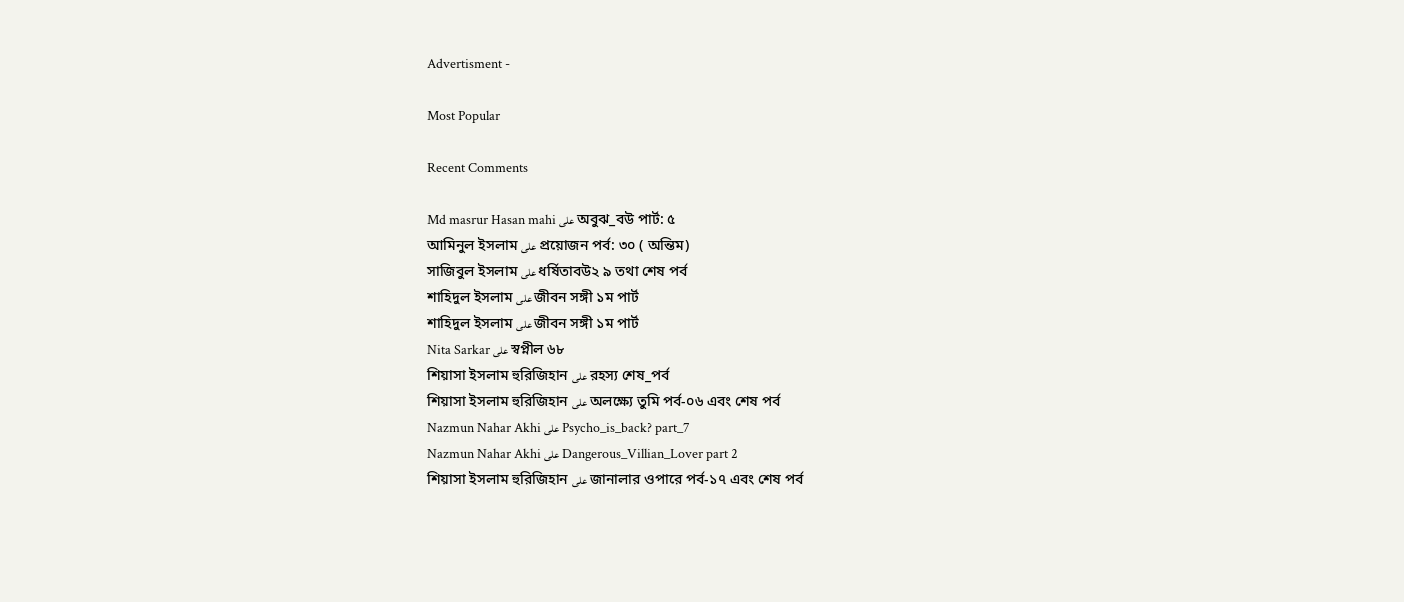Advertisment -

Most Popular

Recent Comments

Md masrur Hasan mahi على অবুঝ_বউ পার্ট: ৫
আমিনুল ইসলাম على প্রয়োজন পর্ব: ৩০ ( অন্তিম)
সাজিবুল ইসলাম على ধর্ষিতাবউ২ ৯ তথা শেষ পর্ব
শাহিদুল ইসলাম على জীবন সঙ্গী ১ম পার্ট
শাহিদুল ইসলাম على জীবন সঙ্গী ১ম পার্ট
Nita Sarkar على স্বপ্নীল ৬৮
শিয়াসা ইসলাম হুরিজিহান على রহস্য শেষ_পর্ব
শিয়াসা ইসলাম হুরিজিহান على অলক্ষ্যে তুমি পর্ব-০৬ এবং শেষ পর্ব
Nazmun Nahar Akhi على Psycho_is_back? part_7
Nazmun Nahar Akhi على Dangerous_Villian_Lover part 2
শিয়াসা ইসলাম হুরিজিহান على জানালার ওপারে পর্ব-১৭ এবং শেষ পর্ব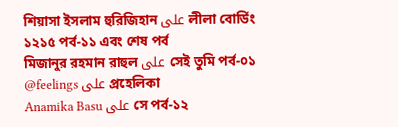শিয়াসা ইসলাম হুরিজিহান على লীলা বোর্ডিং ১২১৫ পর্ব-১১ এবং শেষ পর্ব
মিজানুর রহমান রাহুল على সেই তুমি পর্ব-০১
@feelings على প্রহেলিকা
Anamika Basu على সে পর্ব-১২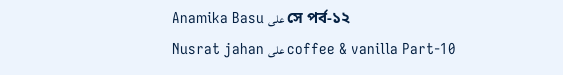Anamika Basu على সে পর্ব-১২
Nusrat jahan على coffee & vanilla Part-10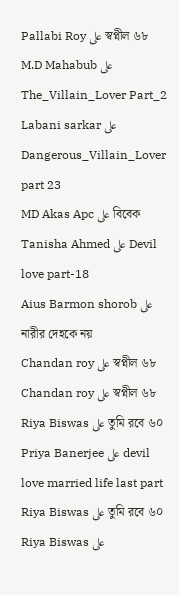Pallabi Roy على স্বপ্নীল ৬৮
M.D Mahabub على The_Villain_Lover Part_2
Labani sarkar على Dangerous_Villain_Lover part 23
MD Akas Apc على বিবেক
Tanisha Ahmed على Devil love part-18
Aius Barmon shorob على নারীর দেহকে নয়
Chandan roy على স্বপ্নীল ৬৮
Chandan roy على স্বপ্নীল ৬৮
Riya Biswas على তুমি রবে ৬০
Priya Banerjee على devil love married life last part
Riya Biswas على তুমি রবে ৬০
Riya Biswas على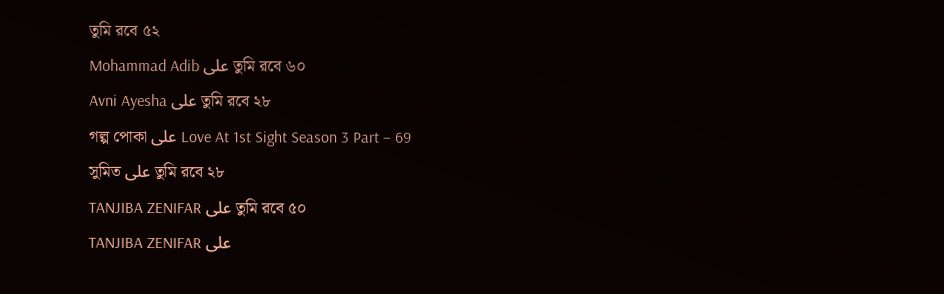তুমি রবে ৫২
Mohammad Adib على তুমি রবে ৬০
Avni Ayesha على তুমি রবে ২৮
গল্প পোকা على Love At 1st Sight Season 3 Part – 69
সুমিত على তুমি রবে ২৮
TANJIBA ZENIFAR على তুমি রবে ৫০
TANJIBA ZENIFAR على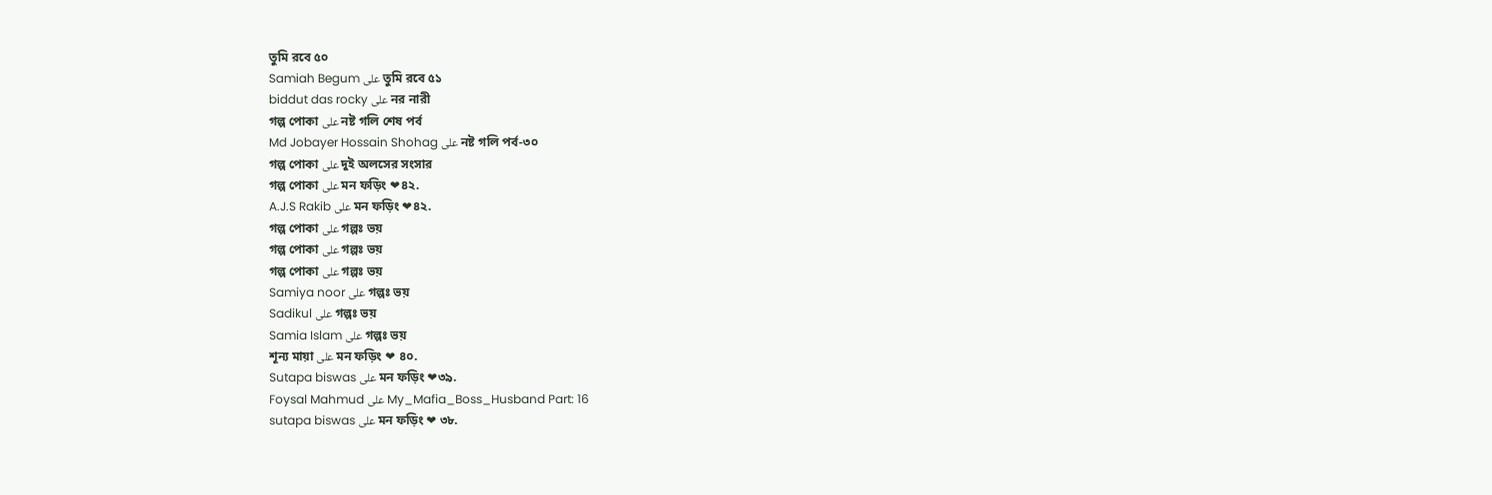তুমি রবে ৫০
Samiah Begum على তুমি রবে ৫১
biddut das rocky على নর নারী
গল্প পোকা على নষ্ট গলি শেষ পর্ব
Md Jobayer Hossain Shohag على নষ্ট গলি পর্ব-৩০
গল্প পোকা على দুই অলসের সংসার
গল্প পোকা على মন ফড়িং ❤৪২.
A.J.S Rakib على মন ফড়িং ❤৪২.
গল্প পোকা على গল্পঃ ভয়
গল্প পোকা على গল্পঃ ভয়
গল্প পোকা على গল্পঃ ভয়
Samiya noor على গল্পঃ ভয়
Sadikul على গল্পঃ ভয়
Samia Islam على গল্পঃ ভয়
শূন্য মায়া على মন ফড়িং ❤ ৪০.
Sutapa biswas على মন ফড়িং ❤৩৯.
Foysal Mahmud على My_Mafia_Boss_Husband Part: 16
sutapa biswas على মন ফড়িং ❤ ৩৮.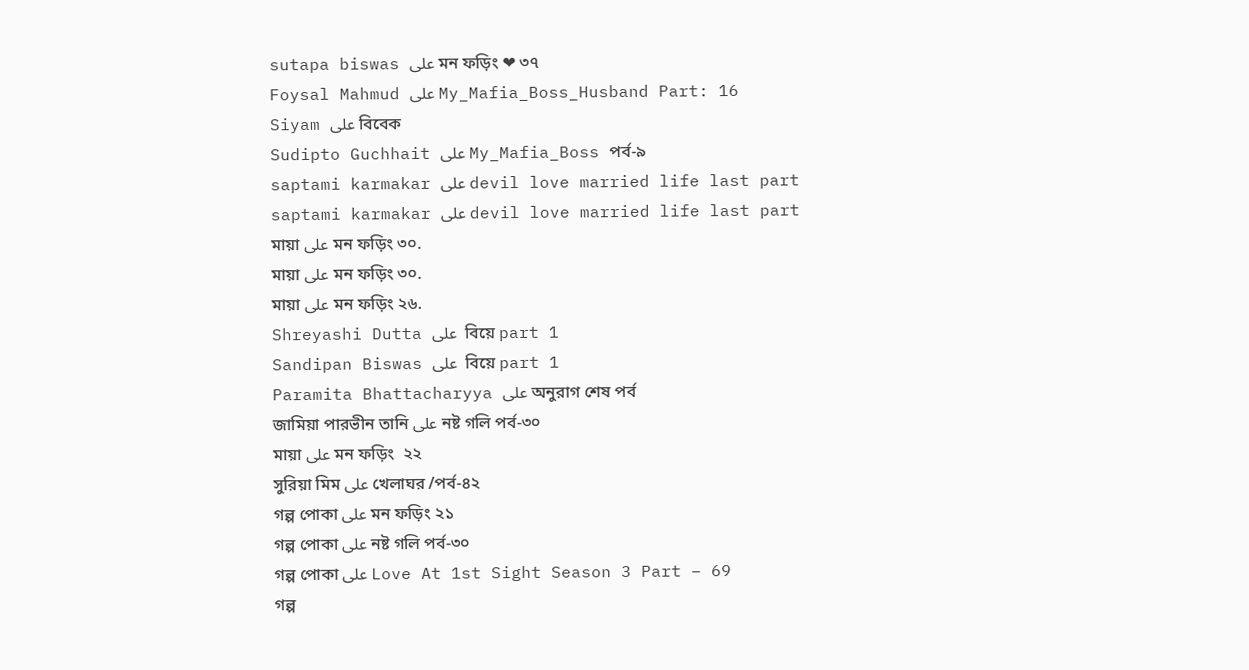sutapa biswas على মন ফড়িং ❤ ৩৭
Foysal Mahmud على My_Mafia_Boss_Husband Part: 16
Siyam على বিবেক
Sudipto Guchhait على My_Mafia_Boss পর্ব-৯
saptami karmakar على devil love married life last part
saptami karmakar على devil love married life last part
মায়া على মন ফড়িং ৩০.
মায়া على মন ফড়িং ৩০.
মায়া على মন ফড়িং ২৬.
Shreyashi Dutta على  বিয়ে part 1
Sandipan Biswas على  বিয়ে part 1
Paramita Bhattacharyya على অনুরাগ শেষ পর্ব
জামিয়া পারভীন তানি على নষ্ট গলি পর্ব-৩০
মায়া على মন ফড়িং  ২২
সুরিয়া মিম على খেলাঘর /পর্ব-৪২
গল্প পোকা على মন ফড়িং ২১
গল্প পোকা على নষ্ট গলি পর্ব-৩০
গল্প পোকা على Love At 1st Sight Season 3 Part – 69
গল্প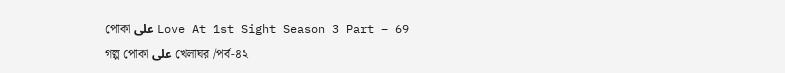পোকা على Love At 1st Sight Season 3 Part – 69
গল্প পোকা على খেলাঘর /পর্ব-৪২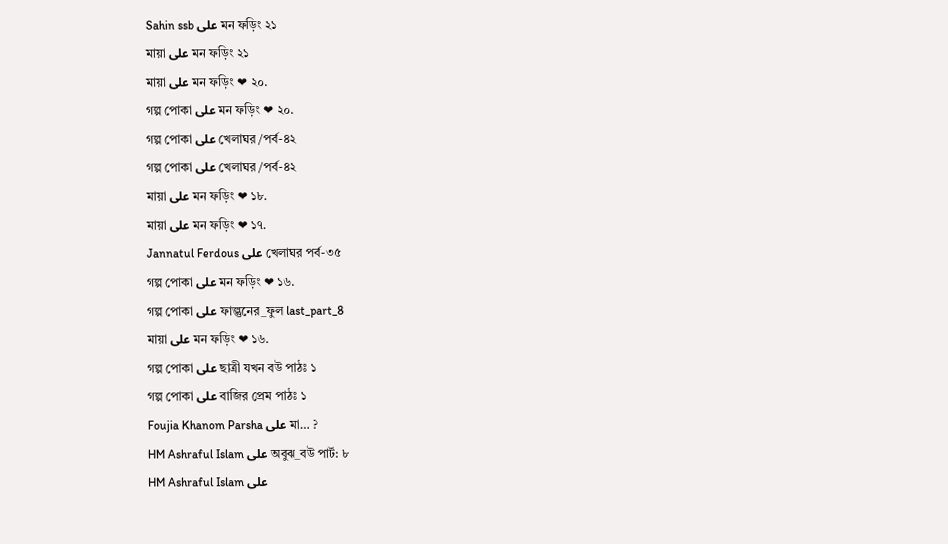Sahin ssb على মন ফড়িং ২১
মায়া على মন ফড়িং ২১
মায়া على মন ফড়িং ❤ ২০.
গল্প পোকা على মন ফড়িং ❤ ২০.
গল্প পোকা على খেলাঘর /পর্ব-৪২
গল্প পোকা على খেলাঘর /পর্ব-৪২
মায়া على মন ফড়িং ❤ ১৮.
মায়া على মন ফড়িং ❤ ১৭.
Jannatul Ferdous على খেলাঘর পর্ব-৩৫
গল্প পোকা على মন ফড়িং ❤ ১৬.
গল্প পোকা على ফাল্গুনের_ফুল last_part_8
মায়া على মন ফড়িং ❤ ১৬.
গল্প পোকা على ছাত্রী যখন বউ পাঠঃ ১
গল্প পোকা على বাজির প্রেম পাঠঃ ১
Foujia Khanom Parsha على মা… ?
HM Ashraful Islam على অবুঝ_বউ পার্ট: ৮
HM Ashraful Islam على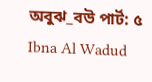অবুঝ_বউ পার্ট: ৫
Ibna Al Wadud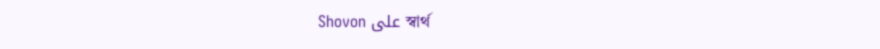Shovon على স্বার্থ